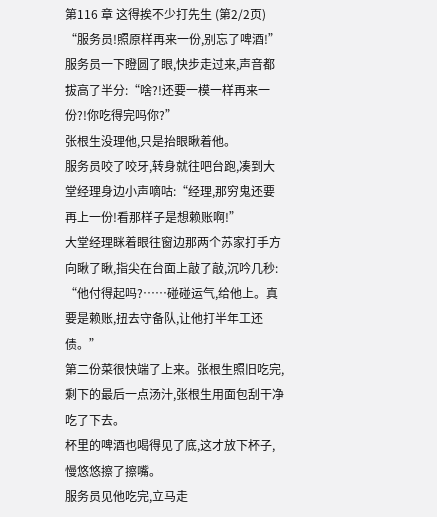第116 章 这得挨不少打先生 (第2/2页)
“服务员!照原样再来一份,别忘了啤酒!”
服务员一下瞪圆了眼,快步走过来,声音都拔高了半分:“啥?!还要一模一样再来一份?!你吃得完吗你?”
张根生没理他,只是抬眼瞅着他。
服务员咬了咬牙,转身就往吧台跑,凑到大堂经理身边小声嘀咕:“经理,那穷鬼还要再上一份!看那样子是想赖账啊!”
大堂经理眯着眼往窗边那两个苏家打手方向瞅了瞅,指尖在台面上敲了敲,沉吟几秒:
“他付得起吗?……碰碰运气,给他上。真要是赖账,扭去守备队,让他打半年工还债。”
第二份菜很快端了上来。张根生照旧吃完,剩下的最后一点汤汁,张根生用面包刮干净吃了下去。
杯里的啤酒也喝得见了底,这才放下杯子,慢悠悠擦了擦嘴。
服务员见他吃完,立马走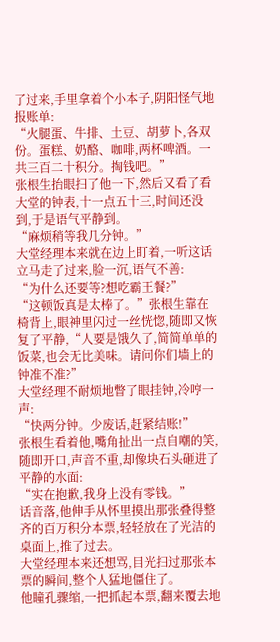了过来,手里拿着个小本子,阴阳怪气地报账单:
“火腿蛋、牛排、土豆、胡萝卜,各双份。蛋糕、奶酪、咖啡,两杯啤酒。一共三百二十积分。掏钱吧。”
张根生抬眼扫了他一下,然后又看了看大堂的钟表,十一点五十三,时间还没到,于是语气平静到。
“麻烦稍等我几分钟。”
大堂经理本来就在边上盯着,一听这话立马走了过来,脸一沉,语气不善:
“为什么还要等?想吃霸王餐?”
“这顿饭真是太棒了。”张根生靠在椅背上,眼神里闪过一丝恍惚,随即又恢复了平静,“人要是饿久了,简简单单的饭菜,也会无比美味。请问你们墙上的钟准不准?”
大堂经理不耐烦地瞥了眼挂钟,冷哼一声:
“快两分钟。少废话,赶紧结账!”
张根生看着他,嘴角扯出一点自嘲的笑,随即开口,声音不重,却像块石头砸进了平静的水面:
“实在抱歉,我身上没有零钱。”
话音落,他伸手从怀里摸出那张叠得整齐的百万积分本票,轻轻放在了光洁的桌面上,推了过去。
大堂经理本来还想骂,目光扫过那张本票的瞬间,整个人猛地僵住了。
他瞳孔骤缩,一把抓起本票,翻来覆去地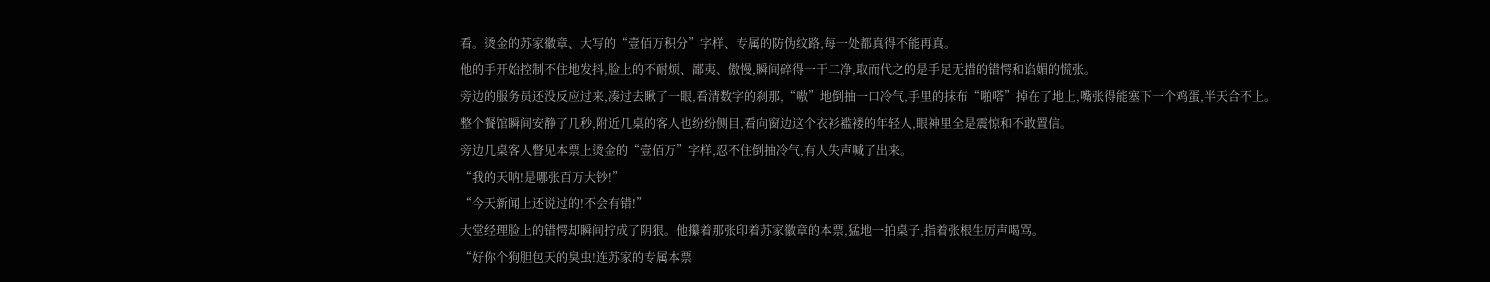看。烫金的苏家徽章、大写的“壹佰万积分”字样、专属的防伪纹路,每一处都真得不能再真。
他的手开始控制不住地发抖,脸上的不耐烦、鄙夷、傲慢,瞬间碎得一干二净,取而代之的是手足无措的错愕和谄媚的慌张。
旁边的服务员还没反应过来,凑过去瞅了一眼,看清数字的刹那,“嗷”地倒抽一口冷气,手里的抹布“啪嗒”掉在了地上,嘴张得能塞下一个鸡蛋,半天合不上。
整个餐馆瞬间安静了几秒,附近几桌的客人也纷纷侧目,看向窗边这个衣衫褴褛的年轻人,眼神里全是震惊和不敢置信。
旁边几桌客人瞥见本票上烫金的“壹佰万”字样,忍不住倒抽冷气,有人失声喊了出来。
“我的天呐!是哪张百万大钞!”
“今天新闻上还说过的!不会有错!”
大堂经理脸上的错愕却瞬间拧成了阴狠。他攥着那张印着苏家徽章的本票,猛地一拍桌子,指着张根生厉声喝骂。
“好你个狗胆包天的臭虫!连苏家的专属本票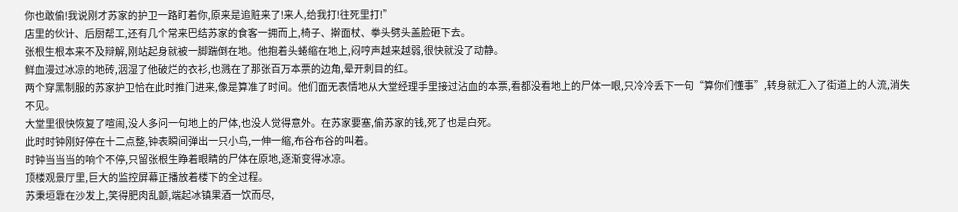你也敢偷!我说刚才苏家的护卫一路盯着你,原来是追赃来了!来人,给我打!往死里打!”
店里的伙计、后厨帮工,还有几个常来巴结苏家的食客一拥而上,椅子、擀面杖、拳头劈头盖脸砸下去。
张根生根本来不及辩解,刚站起身就被一脚踹倒在地。他抱着头蜷缩在地上,闷哼声越来越弱,很快就没了动静。
鲜血漫过冰凉的地砖,洇湿了他破烂的衣衫,也溅在了那张百万本票的边角,晕开刺目的红。
两个穿黑制服的苏家护卫恰在此时推门进来,像是算准了时间。他们面无表情地从大堂经理手里接过沾血的本票,看都没看地上的尸体一眼,只冷冷丢下一句“算你们懂事”,转身就汇入了街道上的人流,消失不见。
大堂里很快恢复了喧闹,没人多问一句地上的尸体,也没人觉得意外。在苏家要塞,偷苏家的钱,死了也是白死。
此时时钟刚好停在十二点整,钟表瞬间弹出一只小鸟,一伸一缩,布谷布谷的叫着。
时钟当当当的响个不停,只留张根生睁着眼睛的尸体在原地,逐渐变得冰凉。
顶楼观景厅里,巨大的监控屏幕正播放着楼下的全过程。
苏秉垣靠在沙发上,笑得肥肉乱颤,端起冰镇果酒一饮而尽,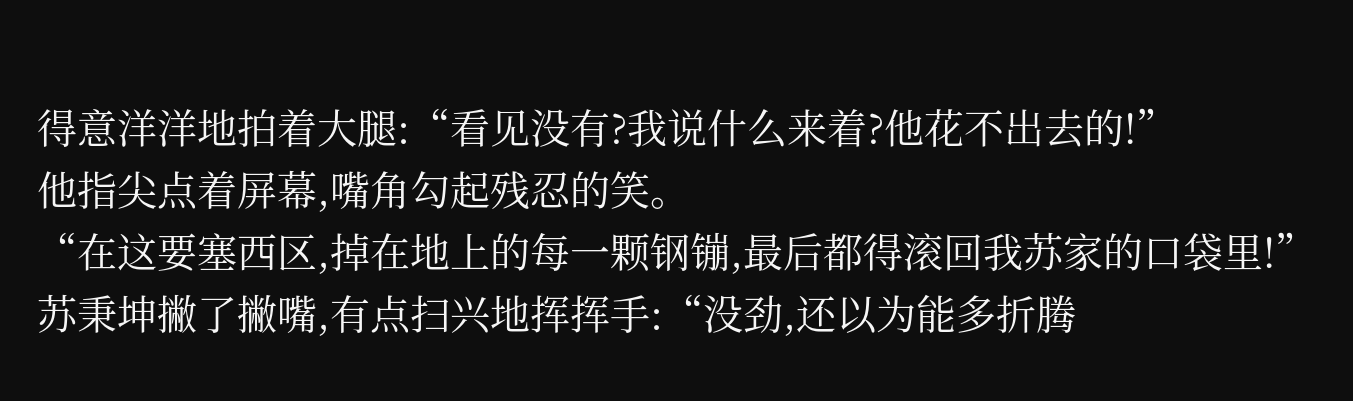得意洋洋地拍着大腿:“看见没有?我说什么来着?他花不出去的!”
他指尖点着屏幕,嘴角勾起残忍的笑。
“在这要塞西区,掉在地上的每一颗钢镚,最后都得滚回我苏家的口袋里!”
苏秉坤撇了撇嘴,有点扫兴地挥挥手:“没劲,还以为能多折腾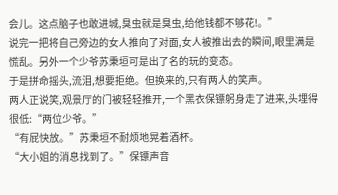会儿。这点脑子也敢进城,臭虫就是臭虫,给他钱都不够花!。”
说完一把将自己旁边的女人推向了对面,女人被推出去的瞬间,眼里满是慌乱。另外一个少爷苏秉垣可是出了名的玩的变态。
于是拼命摇头,流泪,想要拒绝。但换来的,只有两人的笑声。
两人正说笑,观景厅的门被轻轻推开,一个黑衣保镖躬身走了进来,头埋得很低:“两位少爷。”
“有屁快放。”苏秉垣不耐烦地晃着酒杯。
“大小姐的消息找到了。”保镖声音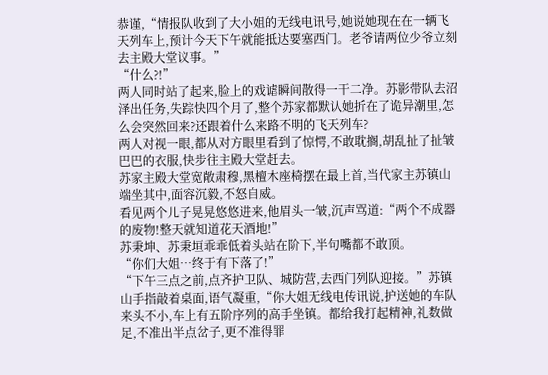恭谨,“情报队收到了大小姐的无线电讯号,她说她现在在一辆飞天列车上,预计今天下午就能抵达要塞西门。老爷请两位少爷立刻去主殿大堂议事。”
“什么?!”
两人同时站了起来,脸上的戏谑瞬间散得一干二净。苏影带队去沼泽出任务,失踪快四个月了,整个苏家都默认她折在了诡异潮里,怎么会突然回来?还跟着什么来路不明的飞天列车?
两人对视一眼,都从对方眼里看到了惊愕,不敢耽搁,胡乱扯了扯皱巴巴的衣服,快步往主殿大堂赶去。
苏家主殿大堂宽敞肃穆,黑檀木座椅摆在最上首,当代家主苏镇山端坐其中,面容沉毅,不怒自威。
看见两个儿子晃晃悠悠进来,他眉头一皱,沉声骂道:“两个不成器的废物!整天就知道花天酒地!”
苏秉坤、苏秉垣乖乖低着头站在阶下,半句嘴都不敢顶。
“你们大姐…终于有下落了!”
“下午三点之前,点齐护卫队、城防营,去西门列队迎接。”苏镇山手指敲着桌面,语气凝重,“你大姐无线电传讯说,护送她的车队来头不小,车上有五阶序列的高手坐镇。都给我打起精神,礼数做足,不准出半点岔子,更不准得罪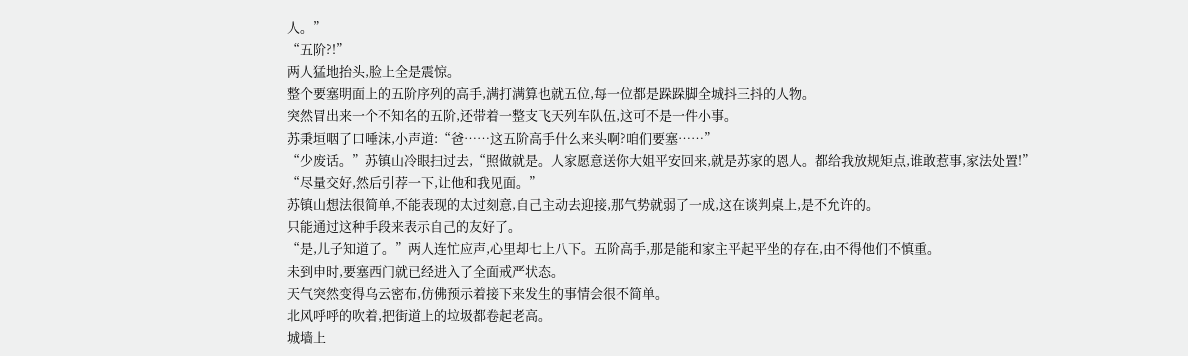人。”
“五阶?!”
两人猛地抬头,脸上全是震惊。
整个要塞明面上的五阶序列的高手,满打满算也就五位,每一位都是跺跺脚全城抖三抖的人物。
突然冒出来一个不知名的五阶,还带着一整支飞天列车队伍,这可不是一件小事。
苏秉垣咽了口唾沫,小声道:“爸……这五阶高手什么来头啊?咱们要塞……”
“少废话。”苏镇山冷眼扫过去,“照做就是。人家愿意送你大姐平安回来,就是苏家的恩人。都给我放规矩点,谁敢惹事,家法处置!”
“尽量交好,然后引荐一下,让他和我见面。”
苏镇山想法很简单,不能表现的太过刻意,自己主动去迎接,那气势就弱了一成,这在谈判桌上,是不允许的。
只能通过这种手段来表示自己的友好了。
“是,儿子知道了。”两人连忙应声,心里却七上八下。五阶高手,那是能和家主平起平坐的存在,由不得他们不慎重。
未到申时,要塞西门就已经进入了全面戒严状态。
天气突然变得乌云密布,仿佛预示着接下来发生的事情会很不简单。
北风呼呼的吹着,把街道上的垃圾都卷起老高。
城墙上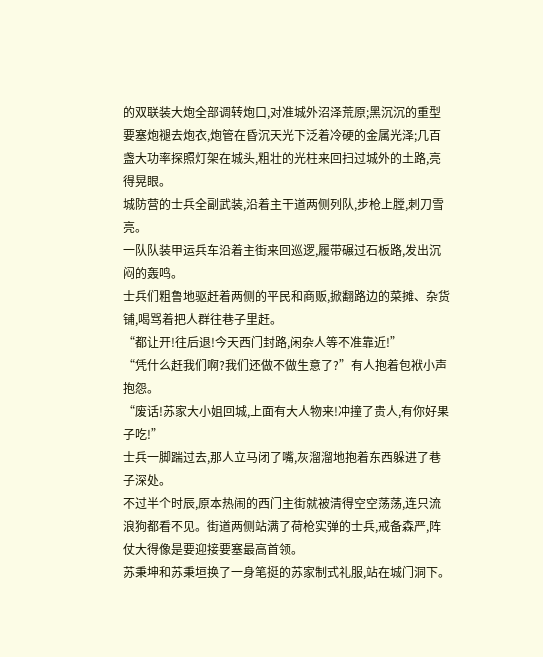的双联装大炮全部调转炮口,对准城外沼泽荒原;黑沉沉的重型要塞炮褪去炮衣,炮管在昏沉天光下泛着冷硬的金属光泽;几百盏大功率探照灯架在城头,粗壮的光柱来回扫过城外的土路,亮得晃眼。
城防营的士兵全副武装,沿着主干道两侧列队,步枪上膛,刺刀雪亮。
一队队装甲运兵车沿着主街来回巡逻,履带碾过石板路,发出沉闷的轰鸣。
士兵们粗鲁地驱赶着两侧的平民和商贩,掀翻路边的菜摊、杂货铺,喝骂着把人群往巷子里赶。
“都让开!往后退!今天西门封路,闲杂人等不准靠近!”
“凭什么赶我们啊?我们还做不做生意了?”有人抱着包袱小声抱怨。
“废话!苏家大小姐回城,上面有大人物来!冲撞了贵人,有你好果子吃!”
士兵一脚踹过去,那人立马闭了嘴,灰溜溜地抱着东西躲进了巷子深处。
不过半个时辰,原本热闹的西门主街就被清得空空荡荡,连只流浪狗都看不见。街道两侧站满了荷枪实弹的士兵,戒备森严,阵仗大得像是要迎接要塞最高首领。
苏秉坤和苏秉垣换了一身笔挺的苏家制式礼服,站在城门洞下。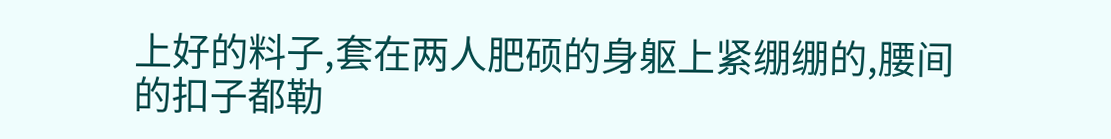上好的料子,套在两人肥硕的身躯上紧绷绷的,腰间的扣子都勒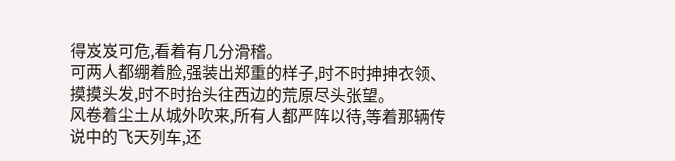得岌岌可危,看着有几分滑稽。
可两人都绷着脸,强装出郑重的样子,时不时抻抻衣领、摸摸头发,时不时抬头往西边的荒原尽头张望。
风卷着尘土从城外吹来,所有人都严阵以待,等着那辆传说中的飞天列车,还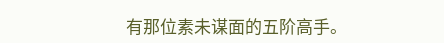有那位素未谋面的五阶高手。